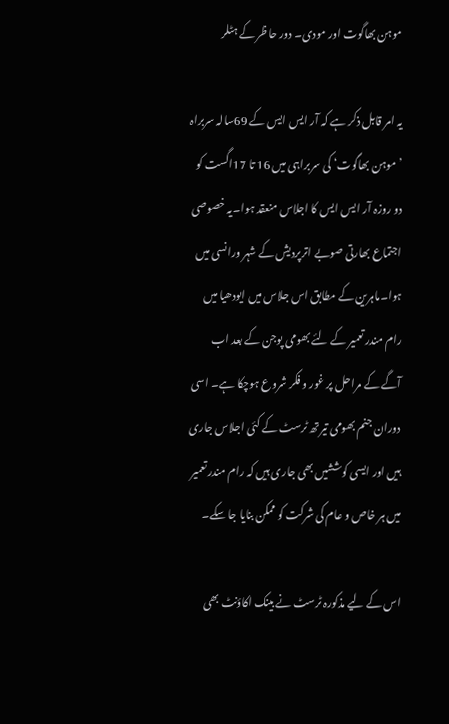موہن بھاگوت اور مودی۔ دور حاظر کے ہٹلر

یہ امر قابل ذکر ہے کہ آر ایس ایس کے 69سالہ سربراہ ’ موہن بھاگوت‘ کی سربراہی میں 16 تا 17اگست کو دو روزہ آر ایس ایس کا اجلاس منعقد ہوا۔یہ خصوصی اجتماع بھارتی صوبے اترپردیش کے شہر ورانسی میں ہوا۔ماہرین کے مطابق اس جلاس میں ایودھیا میں رام مندر تعمیر کے لئے بھومی پوجن کے بعد اب آگے کے مراحل پر غور و فکر شروع ہوچکا ہے۔ اسی دوران جنم بھومی تیرتھ ٹرسٹ کے کئی اجلاس جاری ہیں اور ایسی کوششیں بھی جاری ہیں کہ رام مندر تعمیر میں ہر خاص و عام کی شرکت کو ممکن بنایا جا سکے۔

اس کے لیے مذکورہ ٹرسٹ نے بینک اکاؤنٹ بھی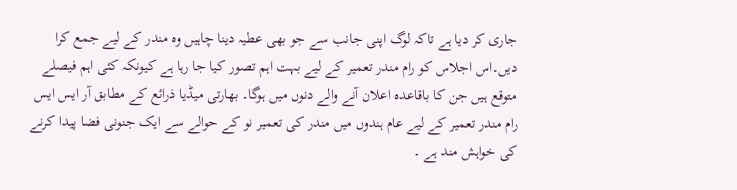جاری کر دیا ہے تاکہ لوگ اپنی جانب سے جو بھی عطیہ دینا چاہیں وہ مندر کے لیے جمع کرا دیں۔اس اجلاس کو رام مندر تعمیر کے لیے بہت اہم تصور کیا جا رہا ہے کیونکہ کئی اہم فیصلے متوقع ہیں جن کا باقاعدہ اعلان آنے والے دنوں میں ہوگا۔ بھارتی میڈیا ذرائع کے مطابق آر ایس ایس رام مندر تعمیر کے لیے عام ہندوں میں مندر کی تعمیر نو کے حوالے سے ایک جنونی فضا پیدا کرنے کی خواہش مند ہے ۔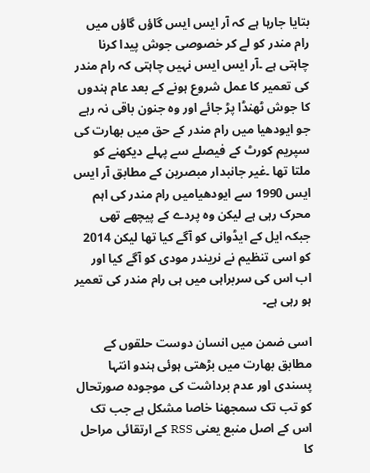بتایا جارہا ہے کہ آر ایس ایس گاؤں گاؤں میں رام مندر کو لے کر خصوصی جوش پیدا کرنا چاہتی ہے ۔آر ایس ایس نہیں چاہتی کہ رام مندر کی تعمیر کا عمل شروع ہونے کے بعد عام ہندوں کا جوش ٹھنڈا پڑ جائے اور وہ جنون باقی نہ رہے جو ایودھیا میں رام مندر کے حق میں بھارت کی سپریم کورٹ کے فیصلے سے پہلے دیکھنے کو ملتا تھا ۔غیر جانبدار مبصرین کے مطابق آر ایس ایس 1990 سے ایودھیامیں رام مندر کی اہم محرک رہی ہے لیکن وہ پردے کے پیچھے تھی جبکہ ایل کے ایڈوانی کو آگے کیا تھا لیکن 2014 کو اسی تنظیم نے نریندر مودی کو آگے کیا اور اب اس کی سربراہی میں ہی رام مندر کی تعمیر ہو رہی ہے۔

اسی ضمن میں انسان دوست حلقوں کے مطابق بھارت میں بڑھتی ہوئی ہندو انتہا پسندی اور عدم برداشت کی موجودہ صورتحال کو تب تک سمجھنا خاصا مشکل ہے جب تک اس کے اصل منبع یعنی RSS کے ارتقائی مراحل کا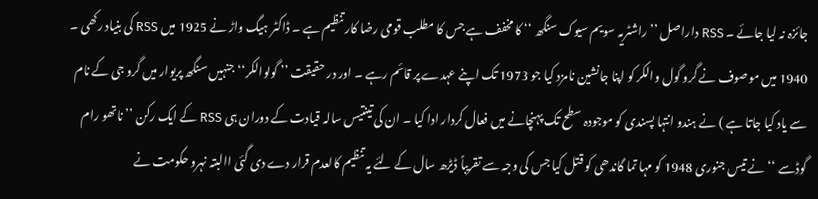جائزہ نہ لیا جائے ۔ RSS داراصل ’’ راشٹریہ سویم سیوک سنگھ ‘‘ کا مخفف ہے جس کا مطلب قومی رضا کار تنظیم ہے ۔ ڈاکٹر ہیگ واڑ نے 1925 میں RSS کی بنیاد رکھی ۔ 1940 میں موصوف نے گرو گول والکر کو اپنا جانشین نامزد کیا جو 1973 تک اپنے عہدے پر قائم رہے ۔ اور در حقیقت ’’ گولوالکر‘‘جنہیں سنگھ پریوار میں گرو جی کے نام سے یاد کیا جاتا ہے ) نے ہندو انتہا پسندی کو موجودہ سطح تک پہنچانے میں فعال کردار ادا کیا ۔ ان کی تینتیس سالہ قیادت کے دوران ہی RSS کے ایک رکن ’’ ناتھو رام گوڈسے ‘‘ نے تیس جنوری 1948 کو مہا تما گاندھی کو قتل کیا جس کی وجہ سے تقریباً ڈیڑھ سال کے لئے یہ تنظیم کالعدم قرار دے دی گئی االبتہ نہرو حکومت نے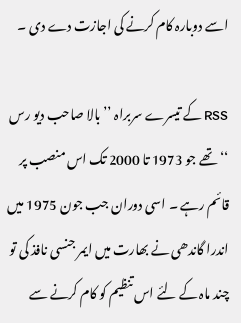اسے دوبارہ کام کرنے کی اجازت دے دی ۔

RSS کے تیسرے سربراہ ’’ بالا صاحب دیو رس ‘‘ تھے جو 1973 تا 2000 تک اس منصب پر قائم رہے ۔ اسی دوران جب جون 1975 میں اندرا گاندھی نے بھارت میں ایمر جنسی نافذ کی تو چند ماہ کے لئے اس تنظیم کو کام کرنے سے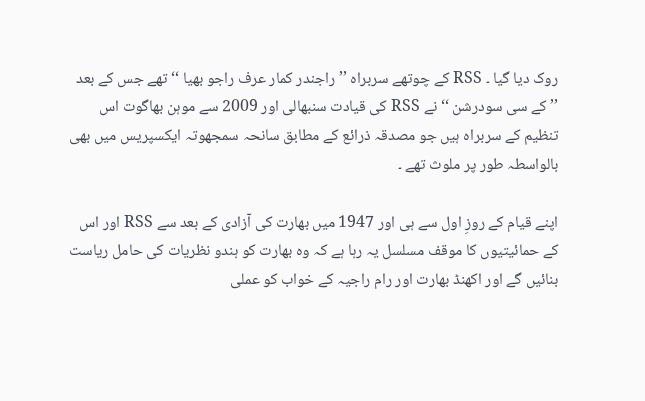روک دیا گیا ۔ RSS کے چوتھے سربراہ ’’ راجندر کمار عرف راجو بھیا ‘‘ تھے جس کے بعد ’’ کے سی سودرشن ‘‘ نے RSS کی قیادت سنبھالی اور 2009 سے موہن بھاگوت اس تنظیم کے سربراہ ہیں جو مصدقہ ذرائع کے مطابق سانحہ سمجھوتہ ایکسپریس میں بھی بالواسطہ طور پر ملوث تھے ۔

اپنے قیام کے روزِ اول سے ہی اور 1947 میں بھارت کی آزادی کے بعد سے RSS اور اس کے حمائیتیوں کا موقف مسلسل یہ رہا ہے کہ وہ بھارت کو ہندو نظریات کی حامل ریاست بنائیں گے اور اکھنڈ بھارت اور رام راجیہ کے خواب کو عملی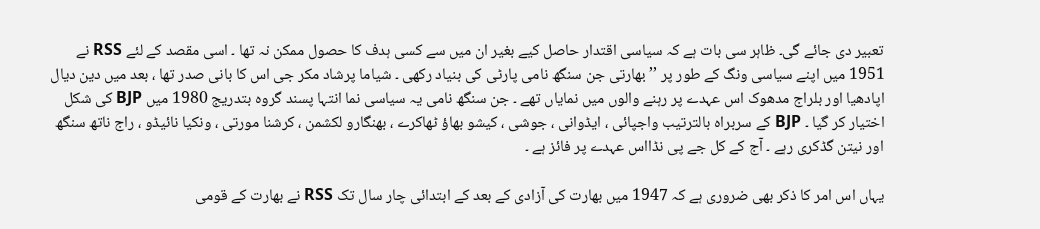تعبیر دی جائے گی۔ ظاہر سی بات ہے کہ سیاسی اقتدار حاصل کیے بغیر ان میں سے کسی ہدف کا حصول ممکن نہ تھا ۔ اسی مقصد کے لئے RSS نے 1951 میں اپنے سیاسی ونگ کے طور پر ’’ بھارتی جن سنگھ نامی پارٹی کی بنیاد رکھی ۔ شیاما پرشاد مکر جی اس کا بانی صدر تھا ، بعد میں دین دیال اپادھیا اور بلراج مدھوک اس عہدے پر رہنے والوں میں نمایاں تھے ۔ جن سنگھ نامی یہ سیاسی نما انتہا پسند گروہ بتدریج 1980 میں BJP کی شکل اختیار کر گیا ۔ BJP کے سربراہ بالترتیب واجپائی ، ایڈوانی ، جوشی ، کیشو بھاؤ ٹھاکرے ، بھنگارو لکشمن ، کرشنا مورتی ، ونکیا نائیڈو ، راج ناتھ سنگھ اور نیتن گڈکری رہے ۔ آج کے کل جے پی نڈااس عہدے پر فائز ہے ۔

یہاں اس امر کا ذکر بھی ضروری ہے کہ 1947 میں بھارت کی آزادی کے بعد کے ابتدائی چار سال تک RSS نے بھارت کے قومی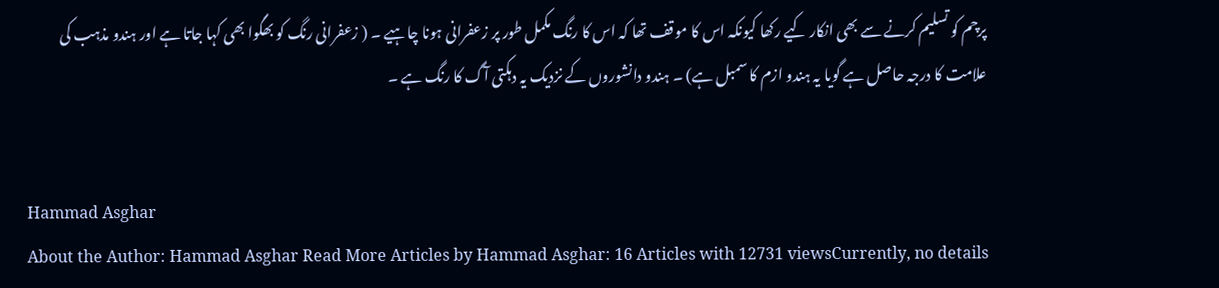پرچم کو تسلیم کرنے سے بھی انکار کیے رکھا کیونکہ اس کا موقف تھا کہ اس کا رنگ مکمل طور پر زعفرانی ہونا چاہیے ۔ ( زعفرانی رنگ کو بھگوا بھی کہا جاتا ہے اور ہندو مذہب کی علامت کا درجہ حاصل ہے گویا یہ ہندو ازم کا سمبل ہے) ۔ ہندو دانشوروں کے نزدیک یہ دہکتی آگ کا رنگ ہے ۔


Hammad Asghar
About the Author: Hammad Asghar Read More Articles by Hammad Asghar: 16 Articles with 12731 viewsCurrently, no details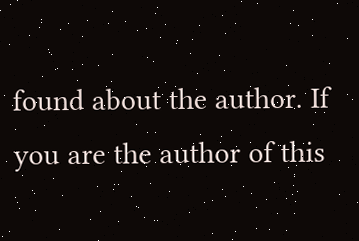found about the author. If you are the author of this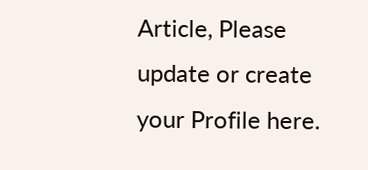Article, Please update or create your Profile here.